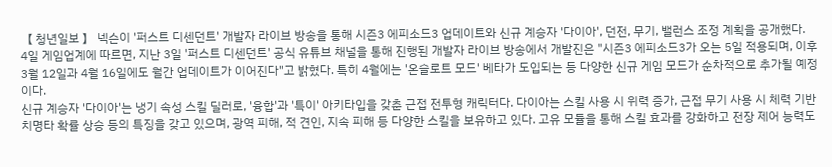【 청년일보 】 넥슨이 '퍼스트 디센던트' 개발자 라이브 방송을 통해 시즌3 에피소드3 업데이트와 신규 계승자 '다이아', 던전, 무기, 밸런스 조정 계획을 공개했다.
4일 게임업계에 따르면, 지난 3일 '퍼스트 디센던트' 공식 유튜브 채널을 통해 진행된 개발자 라이브 방송에서 개발진은 "시즌3 에피소드3가 오는 5일 적용되며, 이후 3월 12일과 4월 16일에도 월간 업데이트가 이어진다"고 밝혔다. 특히 4월에는 '온슬로트 모드' 베타가 도입되는 등 다양한 신규 게임 모드가 순차적으로 추가될 예정이다.
신규 계승자 '다이아'는 냉기 속성 스킬 딜러로, '융합'과 '특이' 아키타입을 갖춘 근접 전투형 캐릭터다. 다이아는 스킬 사용 시 위력 증가, 근접 무기 사용 시 체력 기반 치명타 확률 상승 등의 특징을 갖고 있으며, 광역 피해, 적 견인, 지속 피해 등 다양한 스킬을 보유하고 있다. 고유 모듈을 통해 스킬 효과를 강화하고 전장 제어 능력도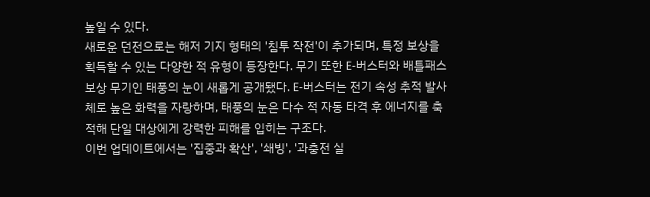높일 수 있다.
새로운 던전으로는 해저 기지 형태의 '침투 작전'이 추가되며, 특정 보상을 획득할 수 있는 다양한 적 유형이 등장한다. 무기 또한 E‑버스터와 배틀패스 보상 무기인 태풍의 눈이 새롭게 공개됐다. E‑버스터는 전기 속성 추적 발사체로 높은 화력을 자랑하며, 태풍의 눈은 다수 적 자동 타격 후 에너지를 축적해 단일 대상에게 강력한 피해를 입히는 구조다.
이번 업데이트에서는 '집중과 확산', '쇄빙', '과충전 실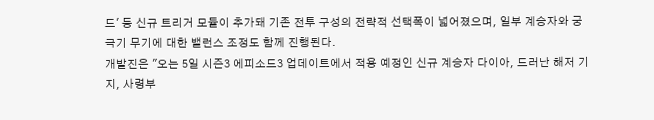드' 등 신규 트리거 모듈이 추가돼 기존 전투 구성의 전략적 선택폭이 넓어졌으며, 일부 계승자와 궁극기 무기에 대한 밸런스 조정도 함께 진행된다.
개발진은 "오는 5일 시즌3 에피소드3 업데이트에서 적용 예정인 신규 계승자 다이아, 드러난 해저 기지, 사령부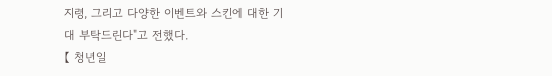지령, 그리고 다양한 이벤트와 스킨에 대한 기대 부탁드린다"고 전했다.
【 청년일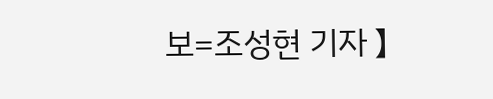보=조성현 기자 】